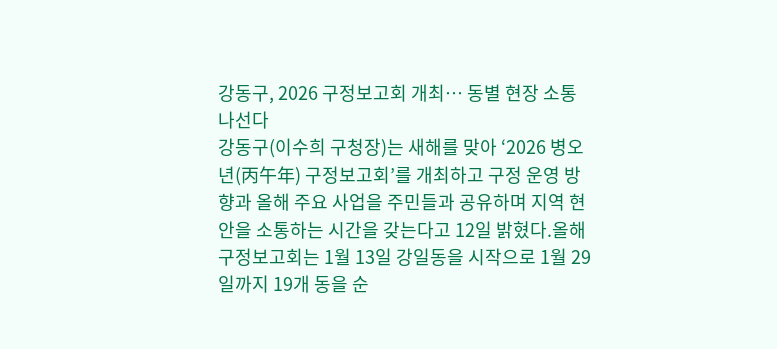강동구, 2026 구정보고회 개최… 동별 현장 소통 나선다
강동구(이수희 구청장)는 새해를 맞아 ‘2026 병오년(丙午年) 구정보고회’를 개최하고 구정 운영 방향과 올해 주요 사업을 주민들과 공유하며 지역 현안을 소통하는 시간을 갖는다고 12일 밝혔다.올해 구정보고회는 1월 13일 강일동을 시작으로 1월 29일까지 19개 동을 순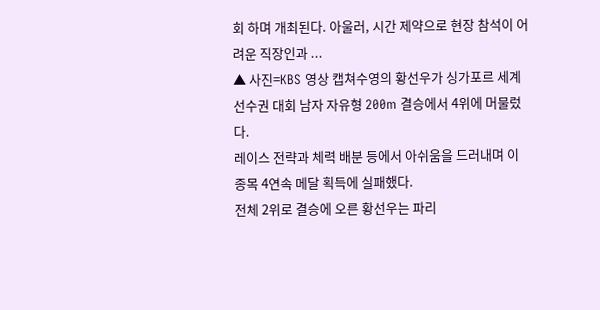회 하며 개최된다. 아울러, 시간 제약으로 현장 참석이 어려운 직장인과 ...
▲ 사진=KBS 영상 캡쳐수영의 황선우가 싱가포르 세계 선수권 대회 남자 자유형 200m 결승에서 4위에 머물렀다.
레이스 전략과 체력 배분 등에서 아쉬움을 드러내며 이 종목 4연속 메달 획득에 실패했다.
전체 2위로 결승에 오른 황선우는 파리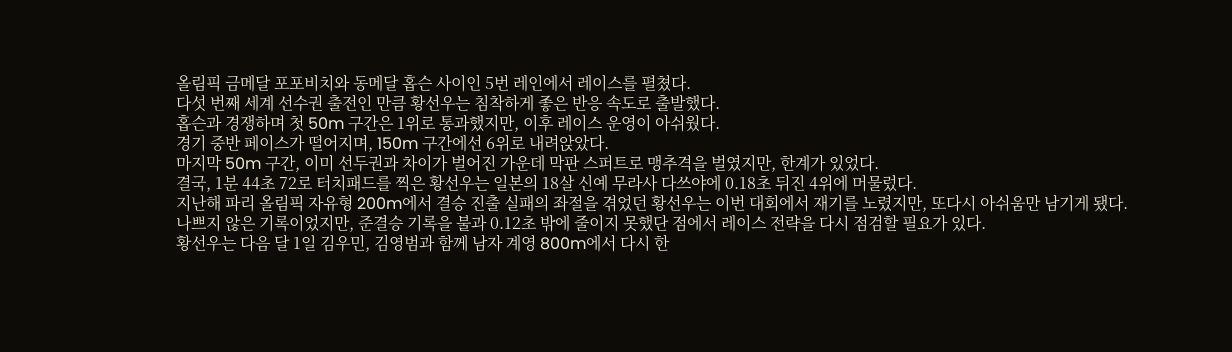올림픽 금메달 포포비치와 동메달 홉슨 사이인 5번 레인에서 레이스를 펼쳤다.
다섯 번째 세계 선수권 출전인 만큼 황선우는 침착하게 좋은 반응 속도로 출발했다.
홉슨과 경쟁하며 첫 50m 구간은 1위로 통과했지만, 이후 레이스 운영이 아쉬웠다.
경기 중반 페이스가 떨어지며, 150m 구간에선 6위로 내려앉았다.
마지막 50m 구간, 이미 선두권과 차이가 벌어진 가운데 막판 스퍼트로 맹추격을 벌였지만, 한계가 있었다.
결국, 1분 44초 72로 터치패드를 찍은 황선우는 일본의 18살 신예 무라사 다쓰야에 0.18초 뒤진 4위에 머물렀다.
지난해 파리 올림픽 자유형 200m에서 결승 진출 실패의 좌절을 겪었던 황선우는 이번 대회에서 재기를 노렸지만, 또다시 아쉬움만 남기게 됐다.
나쁘지 않은 기록이었지만, 준결승 기록을 불과 0.12초 밖에 줄이지 못했단 점에서 레이스 전략을 다시 점검할 필요가 있다.
황선우는 다음 달 1일 김우민, 김영범과 함께 남자 계영 800m에서 다시 한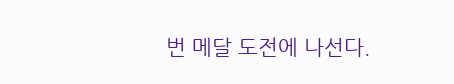번 메달 도전에 나선다.